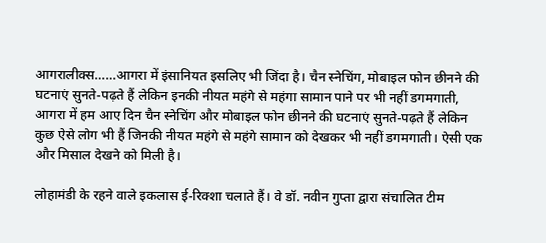आगरालीक्स……आगरा में इंसानियत इसलिए भी जिंदा है। चैन स्नेचिंग, मोबाइल फोन छीनने की घटनाएं सुनते-पढ़ते हैं लेकिन इनकी नीयत महंगे से महंगा सामान पाने पर भी नहीं डगमगाती,
आगरा में हम आए दिन चैन स्नेचिंग और मोबाइल फोन छीनने की घटनाएं सुनते-पढ़ते हैं लेकिन कुछ ऐसे लोग भी हैं जिनकी नीयत महंगे से महंगे सामान को देखकर भी नहीं डगमगाती। ऐसी एक और मिसाल देखने को मिली है।

लोहामंडी के रहने वाले इकलास ई-रिक्शा चलाते हैं। वे डॉ. नवीन गुप्ता द्वारा संचालित टीम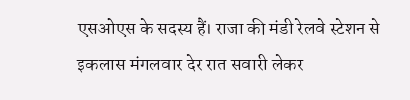एसओएस के सदस्य हैं। राजा की मंडी रेलवे स्टेशन से इकलास मंगलवार देर रात सवारी लेकर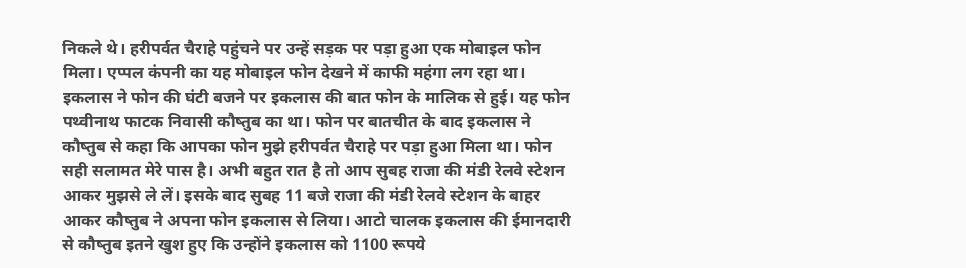निकले थे। हरीपर्वत चैराहे पहुंचने पर उन्हें सड़क पर पड़ा हुआ एक मोबाइल फोन मिला। एप्पल कंपनी का यह मोबाइल फोन देखने में काफी महंगा लग रहा था। इकलास ने फोन की घंटी बजने पर इकलास की बात फोन के मालिक से हुई। यह फोन पथ्वीनाथ फाटक निवासी कौष्तुब का था। फोन पर बातचीत के बाद इकलास ने कौष्तुब से कहा कि आपका फोन मुझे हरीपर्वत चैराहे पर पड़ा हुआ मिला था। फोन सही सलामत मेरे पास है। अभी बहुत रात है तो आप सुबह राजा की मंडी रेलवे स्टेशन आकर मुझसे ले लें। इसके बाद सुबह 11 बजे राजा की मंडी रेलवे स्टेशन के बाहर आकर कौष्तुब ने अपना फोन इकलास से लिया। आटो चालक इकलास की ईमानदारी से कौष्तुब इतने खुश हुए कि उन्होंने इकलास को 1100 रूपये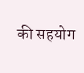की सहयोग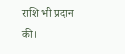राशि भी प्रदान की।